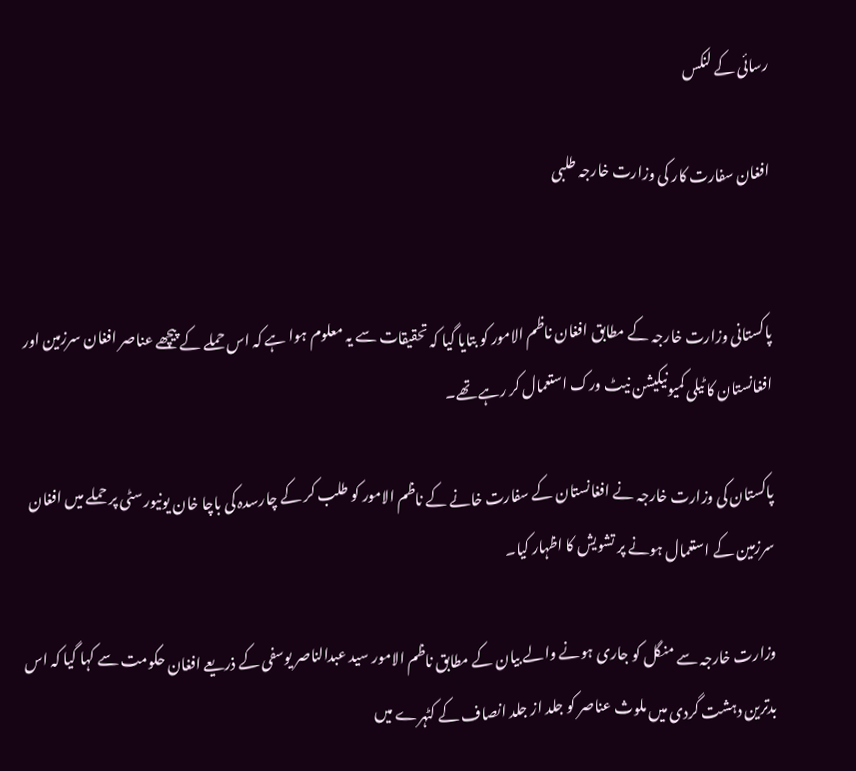رسائی کے لنکس

افغان سفارت کار کی وزارت خارجہ طلبی


پاکستانی وزارت خارجہ کے مطابق افغان ناظم الامور کو بتایا گیا کہ تحقیقات سے یہ معلوم ہوا ہے کہ اس حملے کے پیچھے عناصر افغان سرزمین اور افغانستان کا ٹیلی کمیونیکیشن نیٹ ورک استعمال کر رہے تھے۔

پاکستان کی وزارت خارجہ نے افغانستان کے سفارت خانے کے ناظم الامور کو طلب کر کے چارسدہ کی باچا خان یونیورسٹی پر حملے میں افغان سرزمین کے استعمال ہونے پر تشویش کا اظہار کیا۔

وزارت خارجہ سے منگل کو جاری ہونے والے بیان کے مطابق ناظم الامور سید عبدالناصر یوسفی کے ذریعے افغان حکومت سے کہا گیا کہ اس بدترین دہشت گردی میں ملوث عناصر کو جلد از جلد انصاف کے کٹہرے میں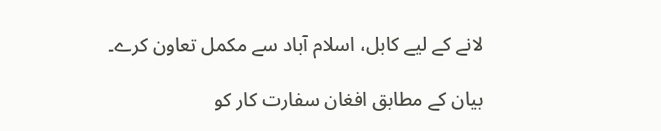لانے کے لیے کابل، اسلام آباد سے مکمل تعاون کرے۔

بیان کے مطابق افغان سفارت کار کو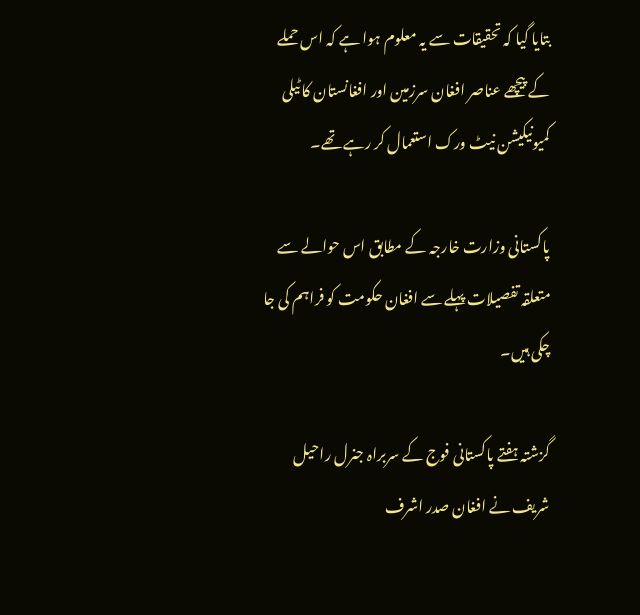بتایا گیا کہ تحقیقات سے یہ معلوم ہوا ہے کہ اس حملے کے پیچھے عناصر افغان سرزمین اور افغانستان کا ٹیلی کمیونیکیشن نیٹ ورک استعمال کر رہے تھے۔

پاکستانی وزارت خارجہ کے مطابق اس حوالے سے متعلقہ تفصیلات پہلے سے افغان حکومت کو فراہم کی جا چکی ہیں۔

گزشتہ ہفتے پاکستانی فوج کے سربراہ جنرل راحیل شریف نے افغان صدر اشرف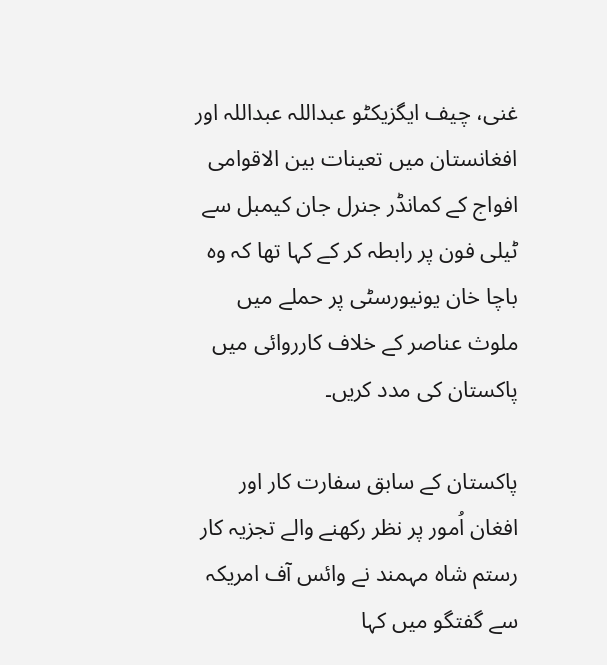غنی، چیف ایگزیکٹو عبداللہ عبداللہ اور افغانستان میں تعینات بین الاقوامی افواج کے کمانڈر جنرل جان کیمبل سے ٹیلی فون پر رابطہ کر کے کہا تھا کہ وہ باچا خان یونیورسٹی پر حملے میں ملوث عناصر کے خلاف کارروائی میں پاکستان کی مدد کریں۔

پاکستان کے سابق سفارت کار اور افغان اُمور پر نظر رکھنے والے تجزیہ کار رستم شاہ مہمند نے وائس آف امریکہ سے گفتگو میں کہا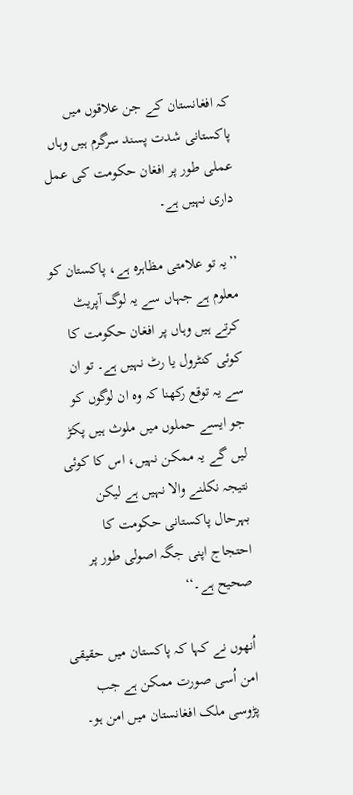کہ افغانستان کے جن علاقوں میں پاکستانی شدت پسند سرگرم ہیں وہاں عملی طور پر افغان حکومت کی عمل داری نہیں ہے۔

’’یہ تو علامتی مظاہرہ ہے، پاکستان کو معلوم ہے جہاں سے یہ لوگ آپریٹ کرتے ہیں وہاں پر افغان حکومت کا کوئی کنٹرول یا رٹ نہیں ہے۔ تو ان سے یہ توقع رکھنا کہ وہ ان لوگوں کو جو ایسے حملوں میں ملوث ہیں پکڑ لیں گے یہ ممکن نہیں، اس کا کوئی نتیجہ نکلنے والا نہیں ہے لیکن بہرحال پاکستانی حکومت کا احتجاج اپنی جگہ اصولی طور پر صحیح ہے۔‘‘

اُنھوں نے کہا کہ پاکستان میں حقیقی امن اُسی صورت ممکن ہے جب پڑوسی ملک افغانستان میں امن ہو۔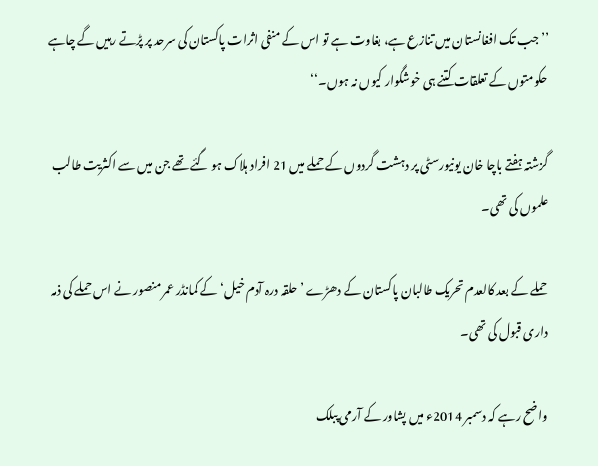’’جب تک افغانستان میں تنازع ہے، بغاوت ہے تو اس کے منفی اثرات پاکستان کی سرحد پر پڑتے رہیں گے چاہے حکومتوں کے تعلقات کتنے ہی خوشگوار کیوں نہ ہوں۔‘‘

گزشتہ ہفتے باچا خان یونیورسٹی پر دہشت گردوں کے حملے میں 21 افراد ہلاک ہو گئے تھے جن میں سے اکثریت طالب علموں کی تھی۔

حملے کے بعد کالعدم تحریک طالبان پاکستان کے دھڑے ’حلقہ درہ آدم خیل‘ کے کمانڈر عمر منصور نے اس حملے کی ذمہ داری قبول کی تھی۔

واضح رہے کہ دسمبر 2014ء میں پشاور کے آرمی پبلک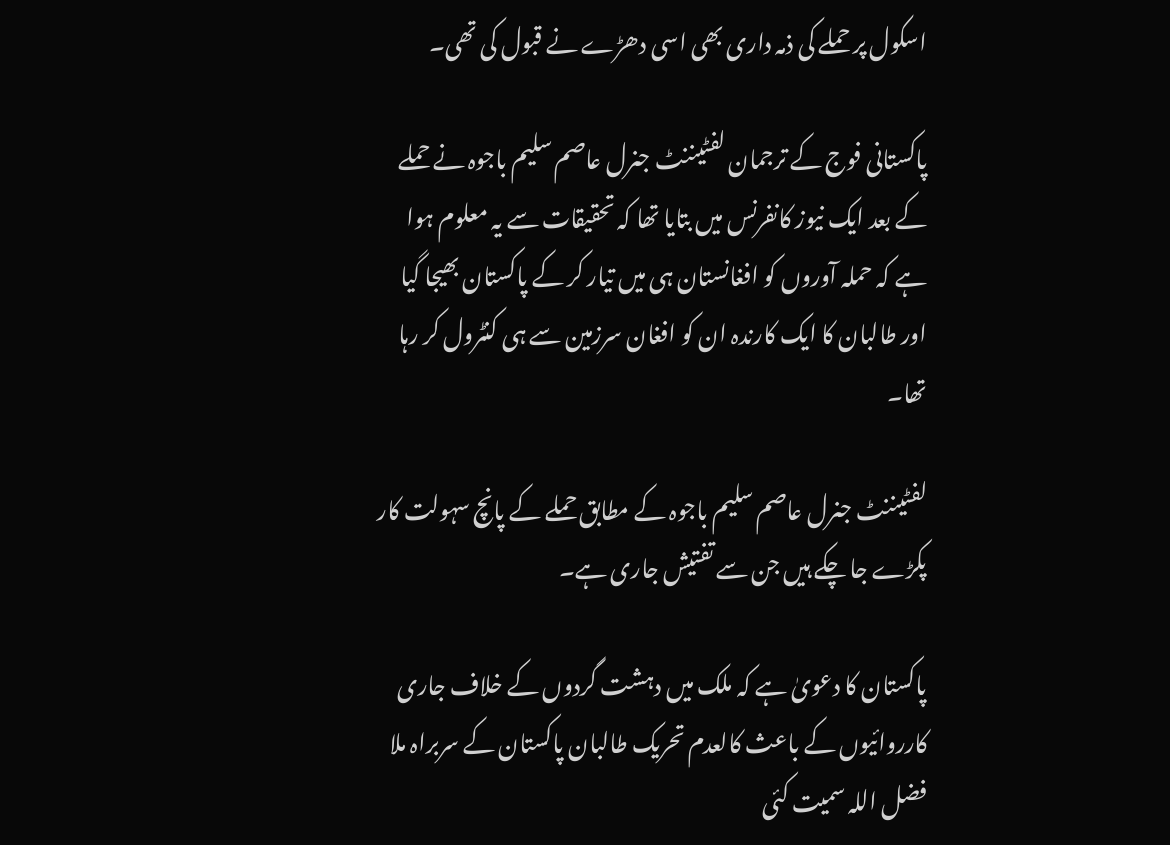اسکول پر حملے کی ذمہ داری بھی اسی دھڑے نے قبول کی تھی۔

پاکستانی فوج کے ترجمان لفٹیننٹ جنرل عاصم سلیم باجوہ نے حملے کے بعد ایک نیوز کانفرنس میں بتایا تھا کہ تحقیقات سے یہ معلوم ہوا ہے کہ حملہ آوروں کو افغانستان ہی میں تیار کر کے پاکستان بھیجا گیا اور طالبان کا ایک کارندہ ان کو افغان سرزمین سے ہی کنٹرول کر رہا تھا۔

لفٹیننٹ جنرل عاصم سلیم باجوہ کے مطابق حملے کے پانچ سہولت کار پکڑے جا چکے ہیں جن سے تفتیش جاری ہے۔

پاکستان کا دعویٰ ہے کہ ملک میں دہشت گردوں کے خلاف جاری کارروائیوں کے باعث کالعدم تحریک طالبان پاکستان کے سربراہ ملا فضل اللہ سمیت کئی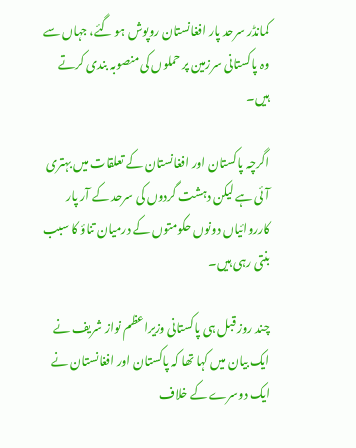کمانڈر سرحد پار افغانستان روپوش ہو گئے، جہاں سے وہ پاکستانی سرزمین پر حملوں کی منصوبہ بندی کرتے ہیں۔

اگرچہ پاکستان اور افغانستان کے تعلقات میں بہتری آئی ہے لیکن دہشت گردوں کی سرحد کے آر پار کارروائیاں دونوں حکومتوں کے درمیان تناؤ کا سبب بنتی رہی ہیں۔

چند روز قبل ہی پاکستانی وزیراعظم نواز شریف نے ایک بیان میں کہا تھا کہ پاکستان اور افغانستان نے ایک دوسرے کے خلاف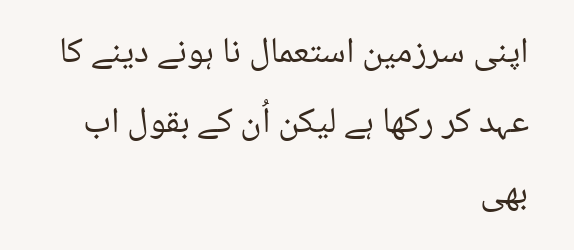اپنی سرزمین استعمال نا ہونے دینے کا عہد کر رکھا ہے لیکن اُن کے بقول اب بھی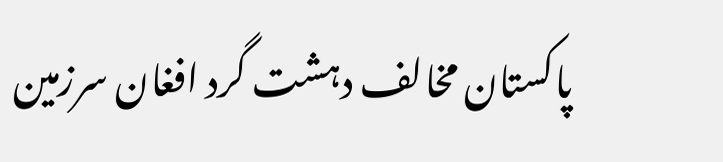پاکستان مخالف دہشت گرد افغان سرزمین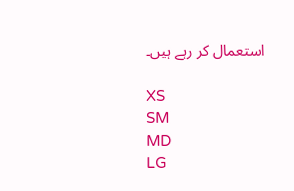استعمال کر رہے ہیں۔

XS
SM
MD
LG